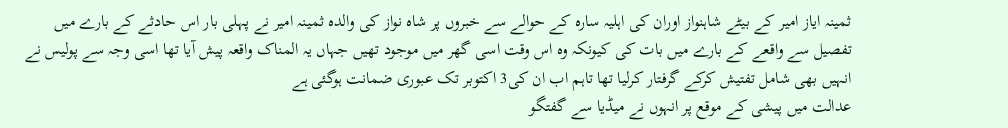ثمینہ ایاز امیر کے بیٹے شاہنواز اوران کی اہلیہ سارہ کے حوالے سے خبروں پر شاہ نواز کی والدہ ثمینہ امیر نے پہلی بار اس حادثے کے بارے میں تفصیل سے واقعے کے بارے میں بات کی کیونکہ وہ اس وقت اسی گھر میں موجود تھیں جہاں یہ المناک واقعہ پیش آیا تھا اسی وجہ سے پولیس نے انہیں بھی شامل تفتیش کرکے گرفتار کرلیا تھا تاہم اب ان کی3 اکتوبر تک عبوری ضمانت ہوگئی ہے
عدالت میں پیشی کے موقع پر انہوں نے میڈیا سے گفتگو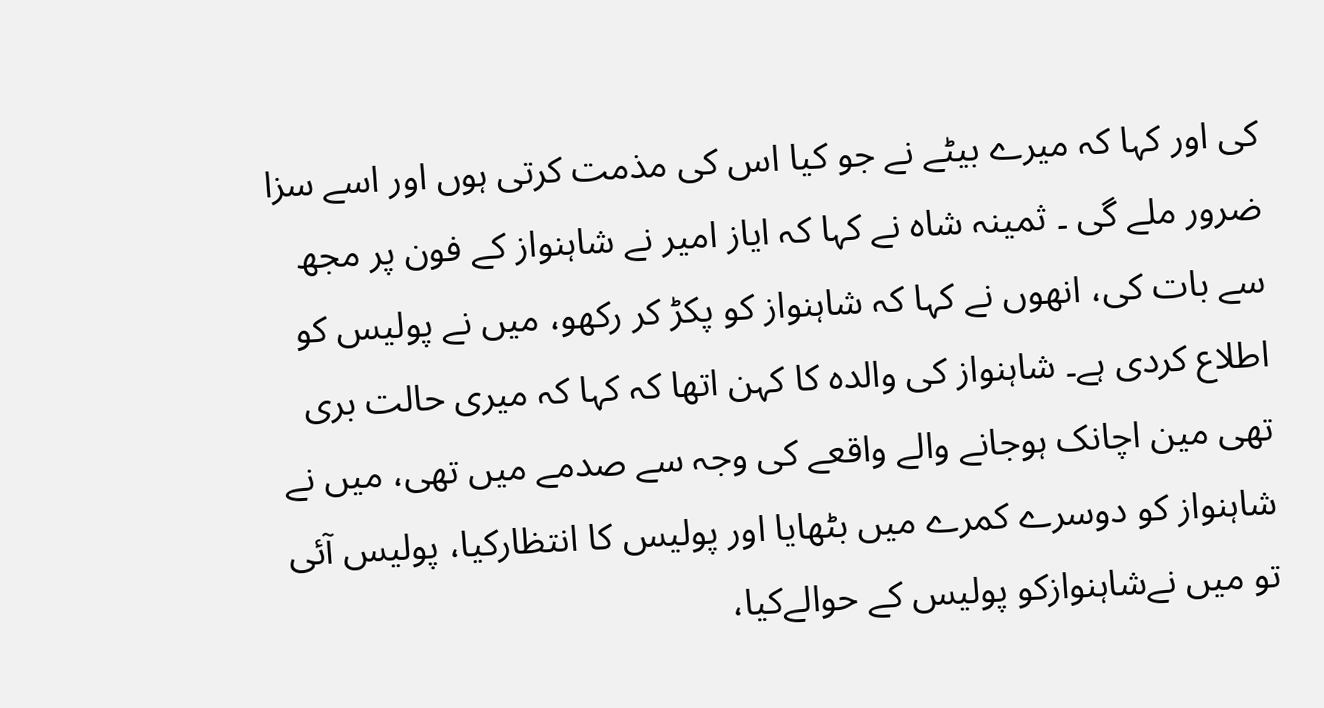کی اور کہا کہ میرے بیٹے نے جو کیا اس کی مذمت کرتی ہوں اور اسے سزا ضرور ملے گی ۔ ثمینہ شاہ نے کہا کہ ایاز امیر نے شاہنواز کے فون پر مجھ سے بات کی، انھوں نے کہا کہ شاہنواز کو پکڑ کر رکھو، میں نے پولیس کو اطلاع کردی ہے۔ شاہنواز کی والدہ کا کہن اتھا کہ کہا کہ میری حالت بری تھی مین اچانک ہوجانے والے واقعے کی وجہ سے صدمے میں تھی، میں نے شاہنواز کو دوسرے کمرے میں بٹھایا اور پولیس کا انتظارکیا، پولیس آئی تو میں نےشاہنوازکو پولیس کے حوالےکیا،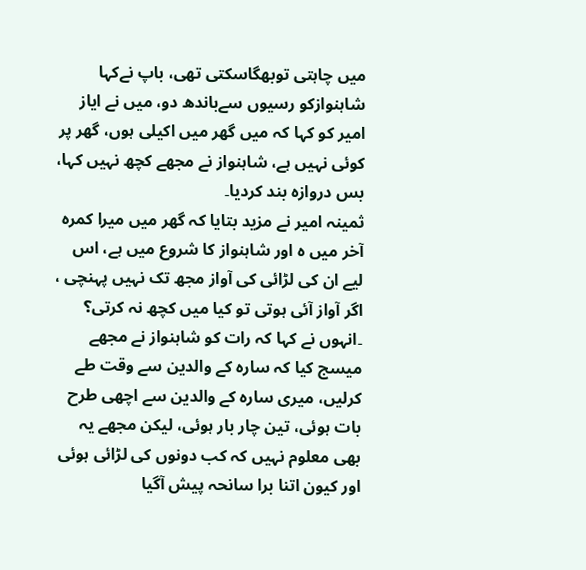میں چاہتی توبھگاسکتی تھی، باپ نےکہا شاہنوازکو رسیوں سےباندھ دو، میں نے ایاز امیر کو کہا کہ میں گھر میں اکیلی ہوں، گھر پر کوئی نہیں ہے، شاہنواز نے مجھے کچھ نہیں کہا، بس دروازہ بند کردیا۔
ثمینہ امیر نے مزید بتایا کہ گھر میں میرا کمرہ آخر میں ہ اور شاہنواز کا شروع میں ہے، اس لیے ان کی لڑائی کی آواز مجھ تک نہیں پہنچی ، اگر آواز آئی ہوتی تو کیا میں کچھ نہ کرتی؟ ۔انہوں نے کہا کہ رات کو شاہنواز نے مجھے میسج کیا کہ سارہ کے والدین سے وقت طے کرلیں، میری سارہ کے والدین سے اچھی طرح بات ہوئی، تین چار بار ہوئی، لیکن مجھے یہ بھی معلوم نہیں کہ کب دونوں کی لڑائی ہوئی اور کیون اتنا برا سانحہ پیش آگیا